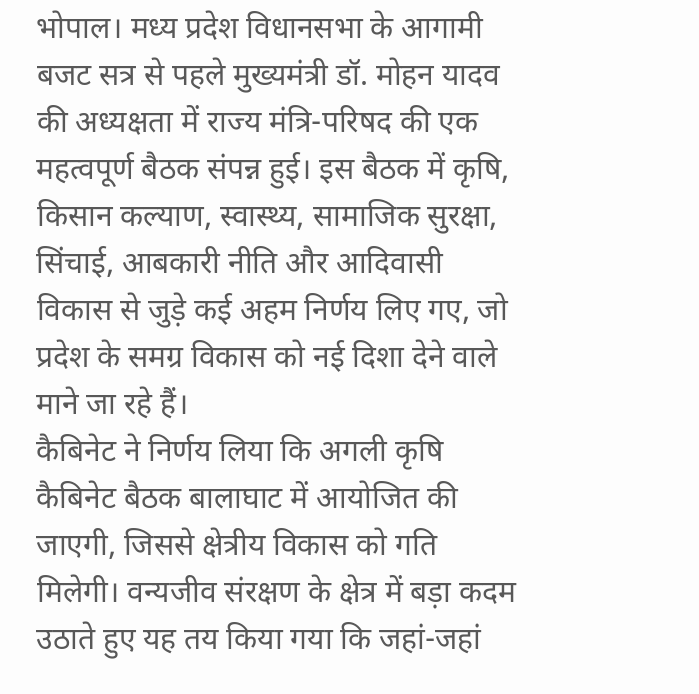भोपाल। मध्य प्रदेश विधानसभा के आगामी बजट सत्र से पहले मुख्यमंत्री डॉ. मोहन यादव की अध्यक्षता में राज्य मंत्रि-परिषद की एक महत्वपूर्ण बैठक संपन्न हुई। इस बैठक में कृषि, किसान कल्याण, स्वास्थ्य, सामाजिक सुरक्षा, सिंचाई, आबकारी नीति और आदिवासी विकास से जुड़े कई अहम निर्णय लिए गए, जो प्रदेश के समग्र विकास को नई दिशा देने वाले माने जा रहे हैं।
कैबिनेट ने निर्णय लिया कि अगली कृषि कैबिनेट बैठक बालाघाट में आयोजित की जाएगी, जिससे क्षेत्रीय विकास को गति मिलेगी। वन्यजीव संरक्षण के क्षेत्र में बड़ा कदम उठाते हुए यह तय किया गया कि जहां-जहां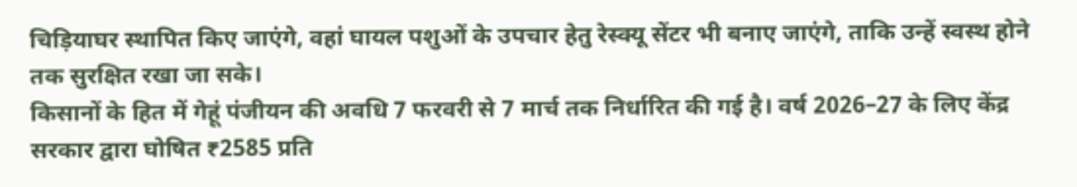चिड़ियाघर स्थापित किए जाएंगे, वहां घायल पशुओं के उपचार हेतु रेस्क्यू सेंटर भी बनाए जाएंगे, ताकि उन्हें स्वस्थ होने तक सुरक्षित रखा जा सके।
किसानों के हित में गेहूं पंजीयन की अवधि 7 फरवरी से 7 मार्च तक निर्धारित की गई है। वर्ष 2026–27 के लिए केंद्र सरकार द्वारा घोषित ₹2585 प्रति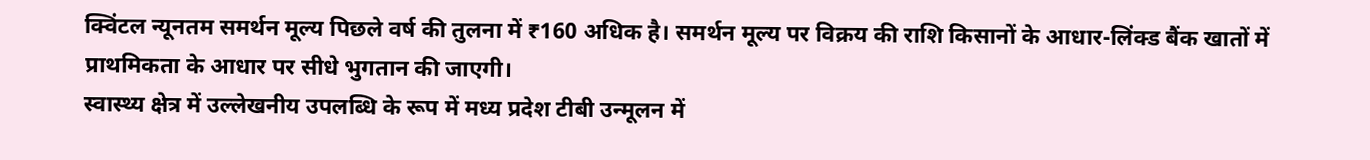क्विंटल न्यूनतम समर्थन मूल्य पिछले वर्ष की तुलना में ₹160 अधिक है। समर्थन मूल्य पर विक्रय की राशि किसानों के आधार-लिंक्ड बैंक खातों में प्राथमिकता के आधार पर सीधे भुगतान की जाएगी।
स्वास्थ्य क्षेत्र में उल्लेखनीय उपलब्धि के रूप में मध्य प्रदेश टीबी उन्मूलन में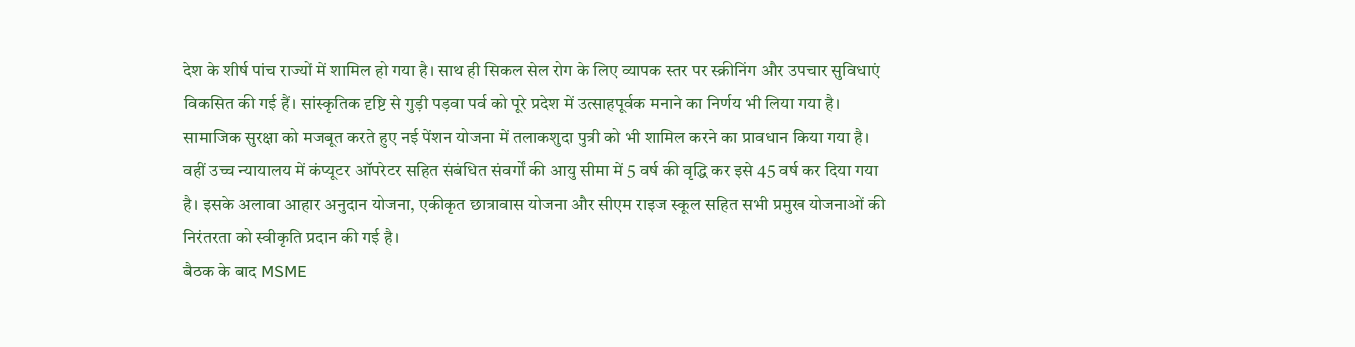देश के शीर्ष पांच राज्यों में शामिल हो गया है। साथ ही सिकल सेल रोग के लिए व्यापक स्तर पर स्क्रीनिंग और उपचार सुविधाएं विकसित की गई हैं। सांस्कृतिक दृष्टि से गुड़ी पड़वा पर्व को पूरे प्रदेश में उत्साहपूर्वक मनाने का निर्णय भी लिया गया है।
सामाजिक सुरक्षा को मजबूत करते हुए नई पेंशन योजना में तलाकशुदा पुत्री को भी शामिल करने का प्रावधान किया गया है। वहीं उच्च न्यायालय में कंप्यूटर ऑपरेटर सहित संबंधित संवर्गों की आयु सीमा में 5 वर्ष की वृद्धि कर इसे 45 वर्ष कर दिया गया है। इसके अलावा आहार अनुदान योजना, एकीकृत छात्रावास योजना और सीएम राइज स्कूल सहित सभी प्रमुख योजनाओं की निरंतरता को स्वीकृति प्रदान की गई है।
बैठक के बाद MSME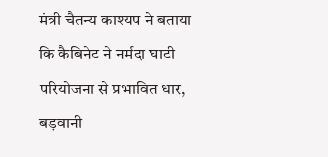मंत्री चैतन्य काश्यप ने बताया कि कैबिनेट ने नर्मदा घाटी परियोजना से प्रभावित धार, बड़वानी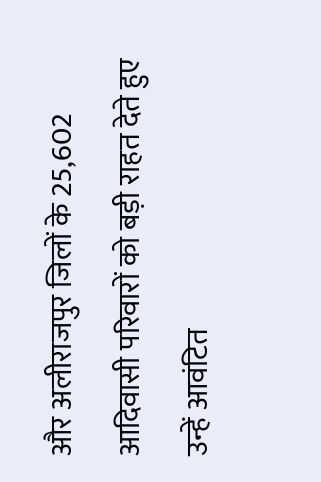और अलीराजपुर जिलों के 25,602 आदिवासी परिवारों को बड़ी राहत देते हुए उन्हें आवंटित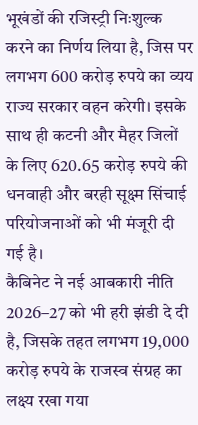भूखंडों की रजिस्ट्री निःशुल्क करने का निर्णय लिया है, जिस पर लगभग 600 करोड़ रुपये का व्यय राज्य सरकार वहन करेगी। इसके साथ ही कटनी और मैहर जिलों के लिए 620.65 करोड़ रुपये की धनवाही और बरही सूक्ष्म सिंचाई परियोजनाओं को भी मंजूरी दी गई है।
कैबिनेट ने नई आबकारी नीति 2026–27 को भी हरी झंडी दे दी है, जिसके तहत लगभग 19,000 करोड़ रुपये के राजस्व संग्रह का लक्ष्य रखा गया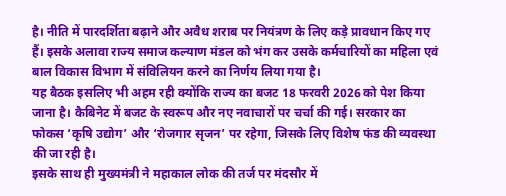है। नीति में पारदर्शिता बढ़ाने और अवैध शराब पर नियंत्रण के लिए कड़े प्रावधान किए गए हैं। इसके अलावा राज्य समाज कल्याण मंडल को भंग कर उसके कर्मचारियों का महिला एवं बाल विकास विभाग में संविलियन करने का निर्णय लिया गया है।
यह बैठक इसलिए भी अहम रही क्योंकि राज्य का बजट 18 फरवरी 2026 को पेश किया जाना है। कैबिनेट में बजट के स्वरूप और नए नवाचारों पर चर्चा की गई। सरकार का फोकस ‘कृषि उद्योग’ और ‘रोजगार सृजन’ पर रहेगा, जिसके लिए विशेष फंड की व्यवस्था की जा रही है।
इसके साथ ही मुख्यमंत्री ने महाकाल लोक की तर्ज पर मंदसौर में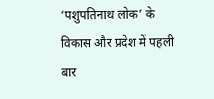‘पशुपतिनाथ लोक’ के विकास और प्रदेश में पहली बार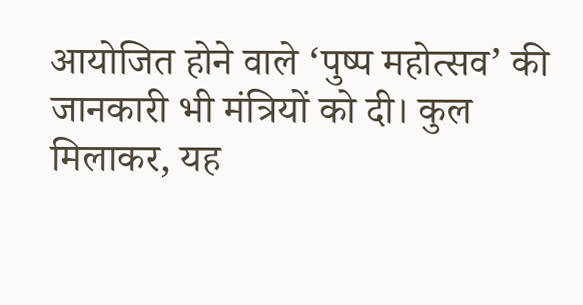आयोजित होने वाले ‘पुष्प महोत्सव’ की जानकारी भी मंत्रियों को दी। कुल मिलाकर, यह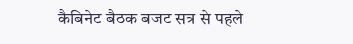कैबिनेट बैठक बजट सत्र से पहले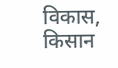विकास, किसान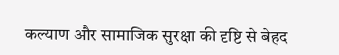कल्याण और सामाजिक सुरक्षा की दृष्टि से बेहद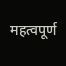महत्वपूर्ण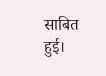साबित हुई।